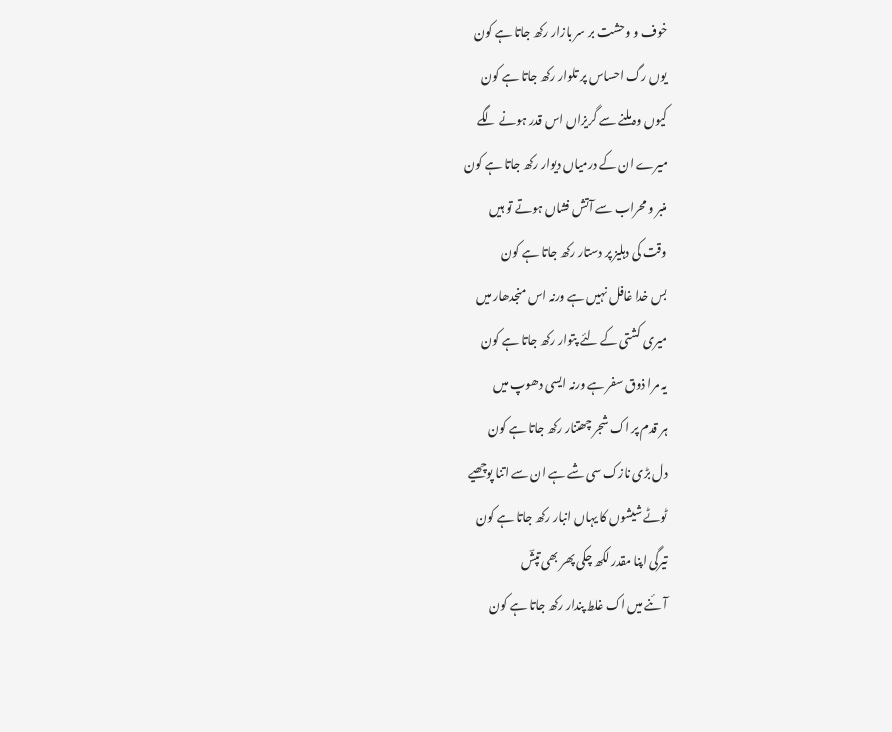خوف و وحشت بر سر بازار رکھ جاتا ہے کون
یوں رگ احساس پر تلوار رکھ جاتا ہے کون
کیوں وہ ملنے سے گریزاں اس قدر ہونے لگے
میرے ان کے درمیاں دیوار رکھ جاتا ہے کون
منبر و محراب سے آتش فشاں ہوتے تو ہیں
وقت کی دہلیز پر دستار رکھ جاتا ہے کون
بس خدا غافل نہیں ہے ورنہ اس منجدھار میں
میری کشتی کے لئے پتوار رکھ جاتا ہے کون
یہ مرا ذوق سفر ہے ورنہ ایسی دھوپ میں
ہر قدم پر اک شجر چھتنار رکھ جاتا ہے کون
دل بڑی نازک سی شے ہے ان سے اتنا پوچھیے
ٹوٹے شیشوں کا یہاں انبار رکھ جاتا ہے کون
تیرگی اپنا مقدر لکھ چکی پھر بھی تپشؔ
آئنے میں اک غلط پندار رکھ جاتا ہے کون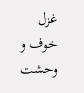غزل
خوف و وحشت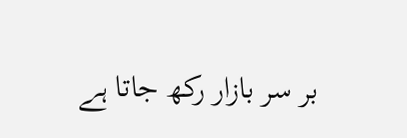بر سر بازار رکھ جاتا ہے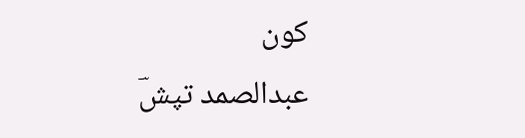کون
عبدالصمد تپشؔ